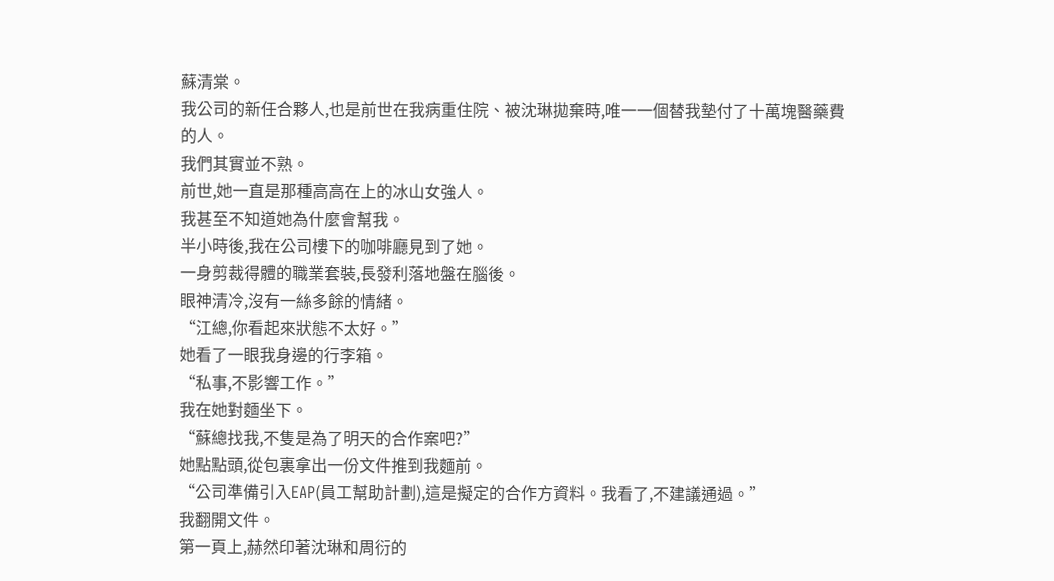蘇清棠。
我公司的新任合夥人,也是前世在我病重住院、被沈琳拋棄時,唯一一個替我墊付了十萬塊醫藥費的人。
我們其實並不熟。
前世,她一直是那種高高在上的冰山女強人。
我甚至不知道她為什麼會幫我。
半小時後,我在公司樓下的咖啡廳見到了她。
一身剪裁得體的職業套裝,長發利落地盤在腦後。
眼神清冷,沒有一絲多餘的情緒。
“江總,你看起來狀態不太好。”
她看了一眼我身邊的行李箱。
“私事,不影響工作。”
我在她對麵坐下。
“蘇總找我,不隻是為了明天的合作案吧?”
她點點頭,從包裏拿出一份文件推到我麵前。
“公司準備引入EAP(員工幫助計劃),這是擬定的合作方資料。我看了,不建議通過。”
我翻開文件。
第一頁上,赫然印著沈琳和周衍的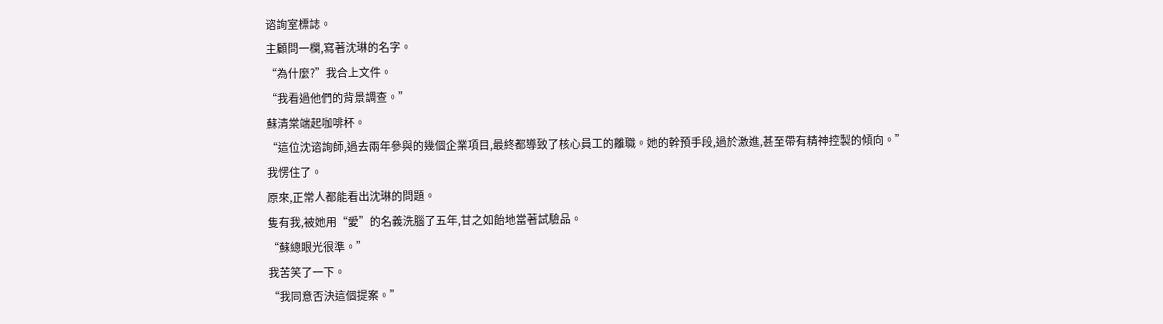谘詢室標誌。
主顧問一欄,寫著沈琳的名字。
“為什麼?”我合上文件。
“我看過他們的背景調查。”
蘇清棠端起咖啡杯。
“這位沈谘詢師,過去兩年參與的幾個企業項目,最終都導致了核心員工的離職。她的幹預手段,過於激進,甚至帶有精神控製的傾向。”
我愣住了。
原來,正常人都能看出沈琳的問題。
隻有我,被她用“愛”的名義洗腦了五年,甘之如飴地當著試驗品。
“蘇總眼光很準。”
我苦笑了一下。
“我同意否決這個提案。”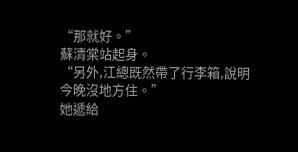“那就好。”
蘇清棠站起身。
“另外,江總既然帶了行李箱,說明今晚沒地方住。”
她遞給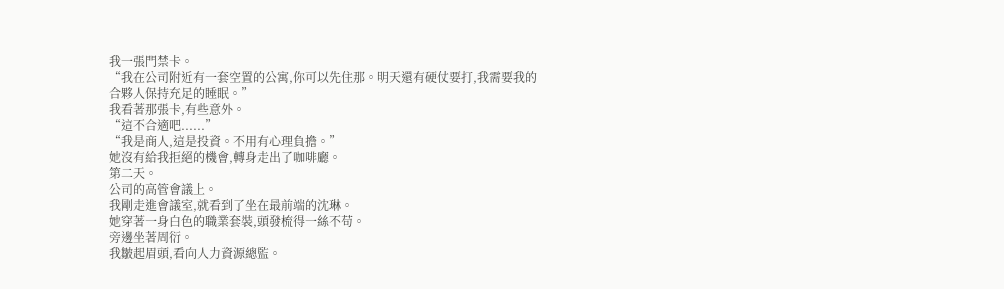我一張門禁卡。
“我在公司附近有一套空置的公寓,你可以先住那。明天還有硬仗要打,我需要我的合夥人保持充足的睡眠。”
我看著那張卡,有些意外。
“這不合適吧......”
“我是商人,這是投資。不用有心理負擔。”
她沒有給我拒絕的機會,轉身走出了咖啡廳。
第二天。
公司的高管會議上。
我剛走進會議室,就看到了坐在最前端的沈琳。
她穿著一身白色的職業套裝,頭發梳得一絲不苟。
旁邊坐著周衍。
我皺起眉頭,看向人力資源總監。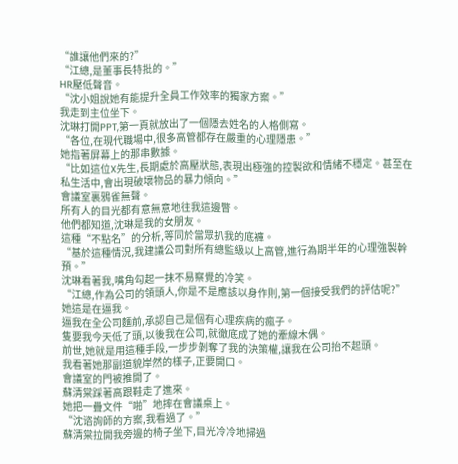“誰讓他們來的?”
“江總,是董事長特批的。”
HR壓低聲音。
“沈小姐說她有能提升全員工作效率的獨家方案。”
我走到主位坐下。
沈琳打開PPT,第一頁就放出了一個隱去姓名的人格側寫。
“各位,在現代職場中,很多高管都存在嚴重的心理隱患。”
她指著屏幕上的那串數據。
“比如這位X先生,長期處於高壓狀態,表現出極強的控製欲和情緒不穩定。甚至在私生活中,會出現破壞物品的暴力傾向。”
會議室裏鴉雀無聲。
所有人的目光都有意無意地往我這邊瞥。
他們都知道,沈琳是我的女朋友。
這種“不點名”的分析,等同於當眾扒我的底褲。
“基於這種情況,我建議公司對所有總監級以上高管,進行為期半年的心理強製幹預。”
沈琳看著我,嘴角勾起一抹不易察覺的冷笑。
“江總,作為公司的領頭人,你是不是應該以身作則,第一個接受我們的評估呢?”
她這是在逼我。
逼我在全公司麵前,承認自己是個有心理疾病的瘋子。
隻要我今天低了頭,以後我在公司,就徹底成了她的牽線木偶。
前世,她就是用這種手段,一步步剝奪了我的決策權,讓我在公司抬不起頭。
我看著她那副道貌岸然的樣子,正要開口。
會議室的門被推開了。
蘇清棠踩著高跟鞋走了進來。
她把一疊文件“啪”地摔在會議桌上。
“沈谘詢師的方案,我看過了。”
蘇清棠拉開我旁邊的椅子坐下,目光冷冷地掃過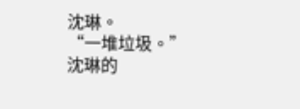沈琳。
“一堆垃圾。”
沈琳的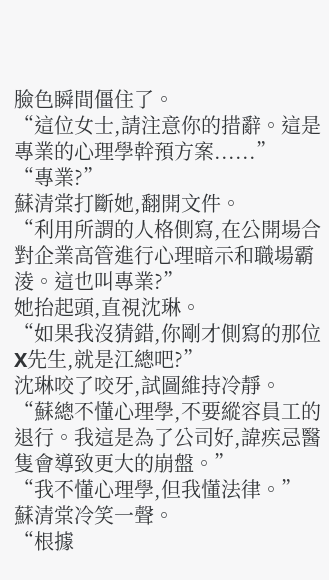臉色瞬間僵住了。
“這位女士,請注意你的措辭。這是專業的心理學幹預方案......”
“專業?”
蘇清棠打斷她,翻開文件。
“利用所謂的人格側寫,在公開場合對企業高管進行心理暗示和職場霸淩。這也叫專業?”
她抬起頭,直視沈琳。
“如果我沒猜錯,你剛才側寫的那位X先生,就是江總吧?”
沈琳咬了咬牙,試圖維持冷靜。
“蘇總不懂心理學,不要縱容員工的退行。我這是為了公司好,諱疾忌醫隻會導致更大的崩盤。”
“我不懂心理學,但我懂法律。”
蘇清棠冷笑一聲。
“根據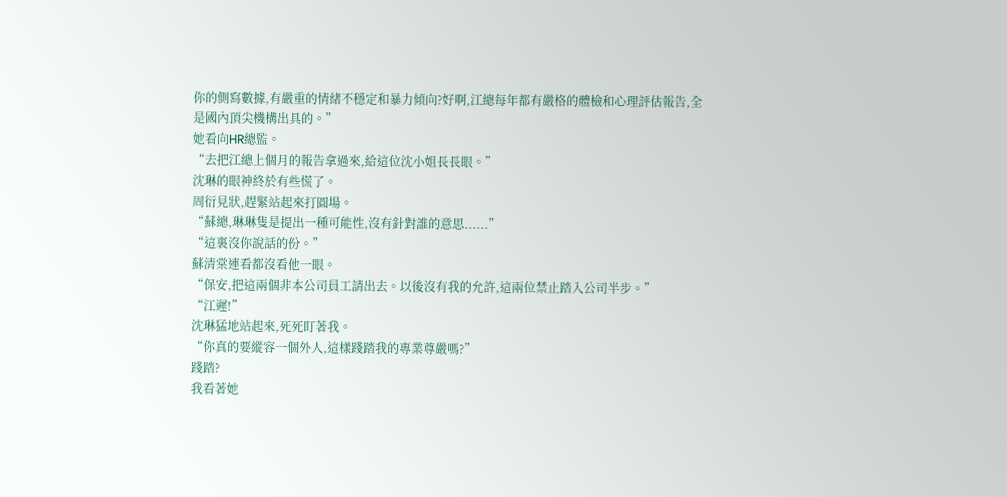你的側寫數據,有嚴重的情緒不穩定和暴力傾向?好啊,江總每年都有嚴格的體檢和心理評估報告,全是國內頂尖機構出具的。”
她看向HR總監。
“去把江總上個月的報告拿過來,給這位沈小姐長長眼。”
沈琳的眼神終於有些慌了。
周衍見狀,趕緊站起來打圓場。
“蘇總,琳琳隻是提出一種可能性,沒有針對誰的意思......”
“這裏沒你說話的份。”
蘇清棠連看都沒看他一眼。
“保安,把這兩個非本公司員工請出去。以後沒有我的允許,這兩位禁止踏入公司半步。”
“江遲!”
沈琳猛地站起來,死死盯著我。
“你真的要縱容一個外人,這樣踐踏我的專業尊嚴嗎?”
踐踏?
我看著她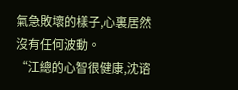氣急敗壞的樣子,心裏居然沒有任何波動。
“江總的心智很健康,沈谘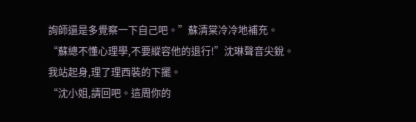詢師還是多覺察一下自己吧。”蘇清棠冷冷地補充。
“蘇總不懂心理學,不要縱容他的退行!”沈琳聲音尖銳。
我站起身,理了理西裝的下擺。
“沈小姐,請回吧。這周你的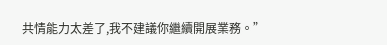共情能力太差了,我不建議你繼續開展業務。”